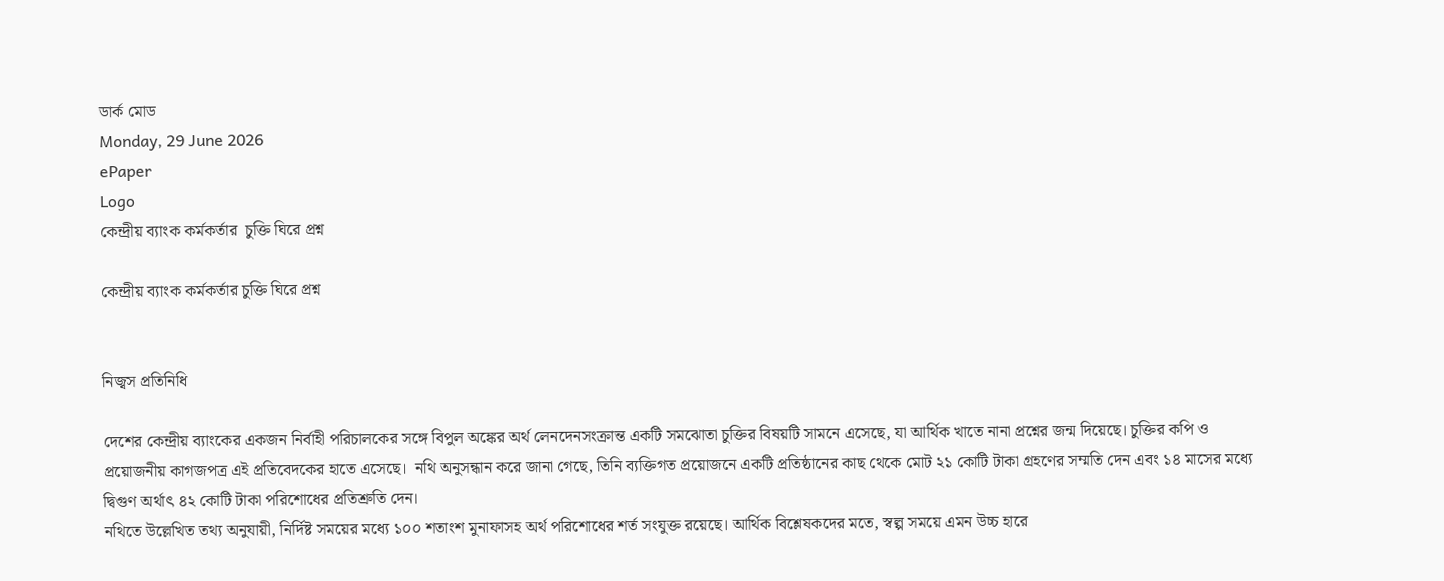ডার্ক মোড
Monday, 29 June 2026
ePaper
Logo
কেন্দ্রীয় ব্যাংক কর্মকর্তার  চুক্তি ঘিরে প্রশ্ন

কেন্দ্রীয় ব্যাংক কর্মকর্তার চুক্তি ঘিরে প্রশ্ন


নিজ্বস প্রতিনিধি

দেশের কেন্দ্রীয় ব্যাংকের একজন নির্বাহী পরিচালকের সঙ্গে বিপুল অঙ্কের অর্থ লেনদেনসংক্রান্ত একটি সমঝোতা চুক্তির বিষয়টি সামনে এসেছে, যা আর্থিক খাতে নানা প্রশ্নের জন্ম দিয়েছে। চুক্তির কপি ও প্রয়োজনীয় কাগজপত্র এই প্রতিবেদকের হাতে এসেছে।  নথি অনুসন্ধান করে জানা গেছে, তিনি ব্যক্তিগত প্রয়োজনে একটি প্রতিষ্ঠানের কাছ থেকে মোট ২১ কোটি টাকা গ্রহণের সম্মতি দেন এবং ১৪ মাসের মধ্যে দ্বিগুণ অর্থাৎ ৪২ কোটি টাকা পরিশোধের প্রতিশ্রুতি দেন।
নথিতে উল্লেখিত তথ্য অনুযায়ী, নির্দিষ্ট সময়ের মধ্যে ১০০ শতাংশ মুনাফাসহ অর্থ পরিশোধের শর্ত সংযুক্ত রয়েছে। আর্থিক বিশ্লেষকদের মতে, স্বল্প সময়ে এমন উচ্চ হারে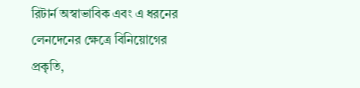রিটার্ন অস্বাভাবিক এবং এ ধরনের লেনদেনের ক্ষেত্রে বিনিয়োগের প্রকৃতি,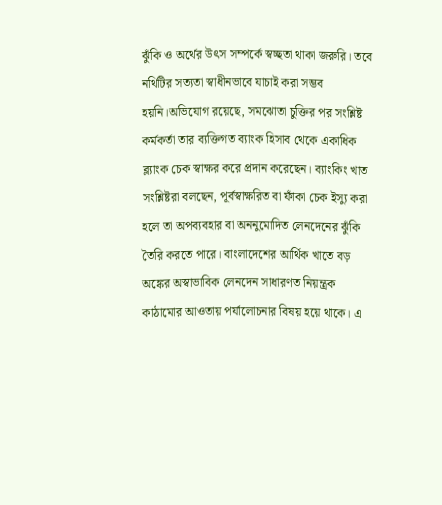ঝুঁকি ও অর্থের উৎস সম্পর্কে স্বচ্ছতা থাকা জরুরি। তবে নথিটির সত্যতা স্বাধীনভাবে যাচাই করা সম্ভব হয়নি।অভিযোগ রয়েছে, সমঝোতা চুক্তির পর সংশ্লিষ্ট কর্মকর্তা তার ব্যক্তিগত ব্যাংক হিসাব থেকে একাধিক ব্ল্যাংক চেক স্বাক্ষর করে প্রদান করেছেন। ব্যাংকিং খাত সংশ্লিষ্টরা বলছেন, পূর্বস্বাক্ষরিত বা ফাঁকা চেক ইস্যু করা হলে তা অপব্যবহার বা অননুমোদিত লেনদেনের ঝুঁকি তৈরি করতে পারে। বাংলাদেশের আর্থিক খাতে বড় অঙ্কের অস্বাভাবিক লেনদেন সাধারণত নিয়ন্ত্রক কাঠামোর আওতায় পর্যালোচনার বিষয় হয়ে থাকে। এ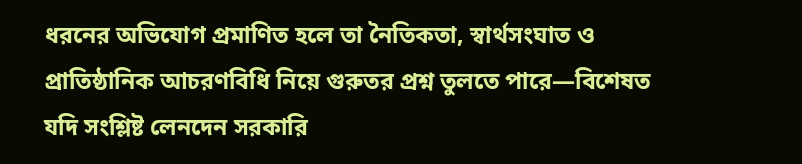ধরনের অভিযোগ প্রমাণিত হলে তা নৈতিকতা, স্বার্থসংঘাত ও প্রাতিষ্ঠানিক আচরণবিধি নিয়ে গুরুতর প্রশ্ন তুলতে পারে—বিশেষত যদি সংশ্লিষ্ট লেনদেন সরকারি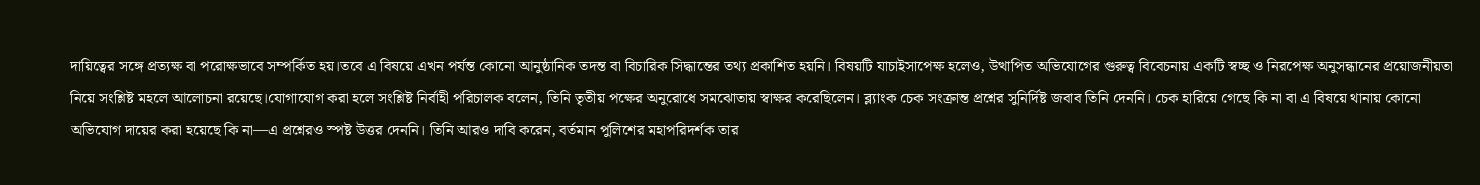দায়িত্বের সঙ্গে প্রত্যক্ষ বা পরোক্ষভাবে সম্পর্কিত হয়।তবে এ বিষয়ে এখন পর্যন্ত কোনো আনুষ্ঠানিক তদন্ত বা বিচারিক সিদ্ধান্তের তথ্য প্রকাশিত হয়নি। বিষয়টি যাচাইসাপেক্ষ হলেও, উত্থাপিত অভিযোগের গুরুত্ব বিবেচনায় একটি স্বচ্ছ ও নিরপেক্ষ অনুসন্ধানের প্রয়োজনীয়তা নিয়ে সংশ্লিষ্ট মহলে আলোচনা রয়েছে।যোগাযোগ করা হলে সংশ্লিষ্ট নির্বাহী পরিচালক বলেন, তিনি তৃতীয় পক্ষের অনুরোধে সমঝোতায় স্বাক্ষর করেছিলেন। ব্ল্যাংক চেক সংক্রান্ত প্রশ্নের সুনির্দিষ্ট জবাব তিনি দেননি। চেক হারিয়ে গেছে কি না বা এ বিষয়ে থানায় কোনো অভিযোগ দায়ের করা হয়েছে কি না—এ প্রশ্নেরও স্পষ্ট উত্তর দেননি। তিনি আরও দাবি করেন, বর্তমান পুলিশের মহাপরিদর্শক তার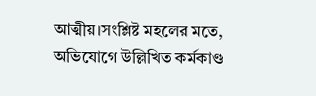আত্মীয়।সংশ্লিষ্ট মহলের মতে, অভিযোগে উল্লিখিত কর্মকাণ্ড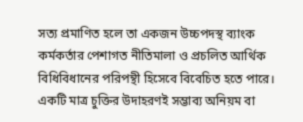সত্য প্রমাণিত হলে তা একজন উচ্চপদস্থ ব্যাংক কর্মকর্তার পেশাগত নীতিমালা ও প্রচলিত আর্থিক বিধিবিধানের পরিপন্থী হিসেবে বিবেচিত হতে পারে। একটি মাত্র চুক্তির উদাহরণই সম্ভাব্য অনিয়ম বা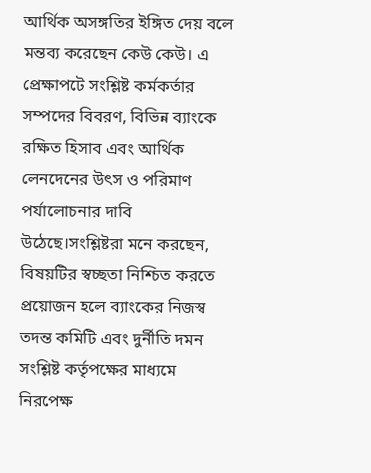আর্থিক অসঙ্গতির ইঙ্গিত দেয় বলে মন্তব্য করেছেন কেউ কেউ। এ প্রেক্ষাপটে সংশ্লিষ্ট কর্মকর্তার সম্পদের বিবরণ, বিভিন্ন ব্যাংকে রক্ষিত হিসাব এবং আর্থিক লেনদেনের উৎস ও পরিমাণ পর্যালোচনার দাবি উঠেছে।সংশ্লিষ্টরা মনে করছেন, বিষয়টির স্বচ্ছতা নিশ্চিত করতে প্রয়োজন হলে ব্যাংকের নিজস্ব তদন্ত কমিটি এবং দুর্নীতি দমন সংশ্লিষ্ট কর্তৃপক্ষের মাধ্যমে নিরপেক্ষ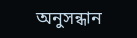অনুসন্ধান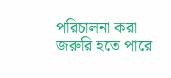পরিচালনা করা জরুরি হতে পারে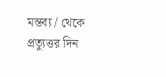মন্তব্য / থেকে প্রত্যুত্তর দিন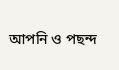আপনি ও পছন্দ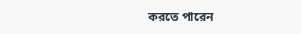করতে পারেন